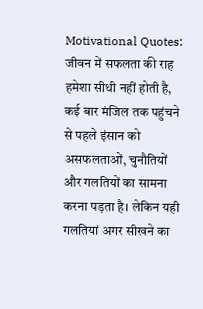Motivational Quotes: जीवन में सफलता की राह हमेशा सीधी नहीं होती है, कई बार मंजिल तक पहुंचने से पहले इंसान को असफलताओं, चुनौतियों और गलतियों का सामना करना पड़ता है। लेकिन यही गलतियां अगर सीखने का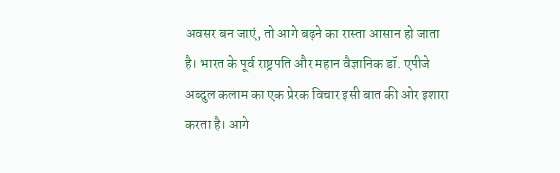अवसर बन जाएं, तो आगे बढ़ने का रास्ता आसान हो जाता है। भारत के पूर्व राष्ट्रपति और महान वैज्ञानिक डॉ. एपीजे अब्दुल कलाम का एक प्रेरक विचार इसी बात की ओर इशारा करता है। आगे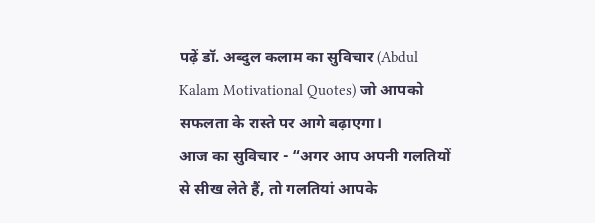पढ़ें डॉ. अब्दुल कलाम का सुविचार (Abdul Kalam Motivational Quotes) जो आपको सफलता के रास्ते पर आगे बढ़ाएगा।
आज का सुविचार - “अगर आप अपनी गलतियों से सीख लेते हैं, तो गलतियां आपके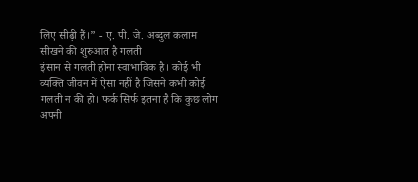लिए सीढ़ी हैं।” - ए. पी. जे. अब्दुल कलाम
सीखने की शुरुआत है गलती
इंसान से गलती होना स्वाभाविक है। कोई भी व्यक्ति जीवन में ऐसा नहीं है जिसने कभी कोई गलती न की हो। फर्क सिर्फ इतना है कि कुछ लोग अपनी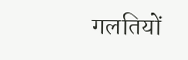गलतियों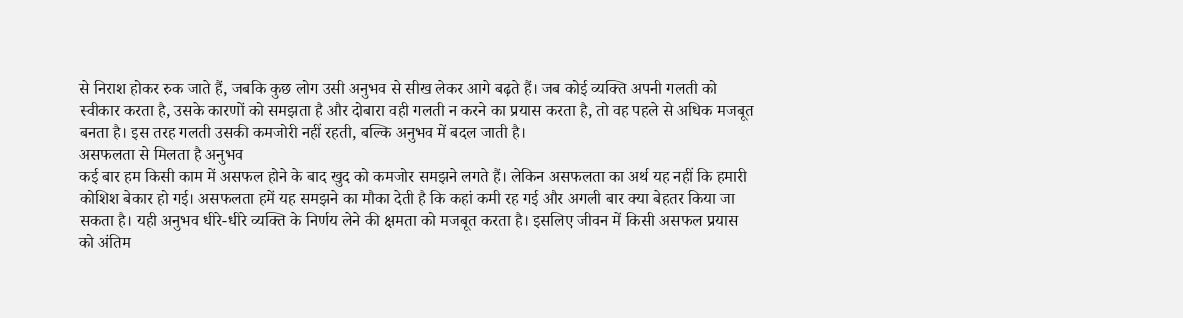से निराश होकर रुक जाते हैं, जबकि कुछ लोग उसी अनुभव से सीख लेकर आगे बढ़ते हैं। जब कोई व्यक्ति अपनी गलती को स्वीकार करता है, उसके कारणों को समझता है और दोबारा वही गलती न करने का प्रयास करता है, तो वह पहले से अधिक मजबूत बनता है। इस तरह गलती उसकी कमजोरी नहीं रहती, बल्कि अनुभव में बदल जाती है।
असफलता से मिलता है अनुभव
कई बार हम किसी काम में असफल होने के बाद खुद को कमजोर समझने लगते हैं। लेकिन असफलता का अर्थ यह नहीं कि हमारी कोशिश बेकार हो गई। असफलता हमें यह समझने का मौका देती है कि कहां कमी रह गई और अगली बार क्या बेहतर किया जा सकता है। यही अनुभव धीरे-धीरे व्यक्ति के निर्णय लेने की क्षमता को मजबूत करता है। इसलिए जीवन में किसी असफल प्रयास को अंतिम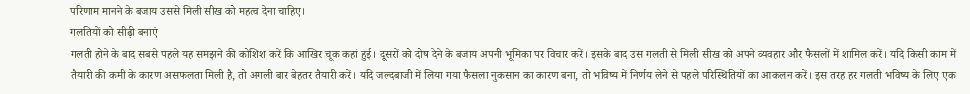परिणाम मानने के बजाय उससे मिली सीख को महत्व देना चाहिए।
गलतियों को सीढ़ी बनाएं
गलती होने के बाद सबसे पहले यह समझने की कोशिश करें कि आखिर चूक कहां हुई। दूसरों को दोष देने के बजाय अपनी भूमिका पर विचार करें। इसके बाद उस गलती से मिली सीख को अपने व्यवहार और फैसलों में शामिल करें। यदि किसी काम में तैयारी की कमी के कारण असफलता मिली है, तो अगली बार बेहतर तैयारी करें। यदि जल्दबाजी में लिया गया फैसला नुकसान का कारण बना, तो भविष्य में निर्णय लेने से पहले परिस्थितियों का आकलन करें। इस तरह हर गलती भविष्य के लिए एक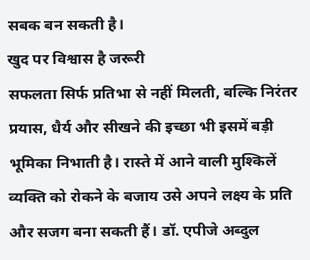सबक बन सकती है।
खुद पर विश्वास है जरूरी
सफलता सिर्फ प्रतिभा से नहीं मिलती, बल्कि निरंतर प्रयास, धैर्य और सीखने की इच्छा भी इसमें बड़ी भूमिका निभाती है। रास्ते में आने वाली मुश्किलें व्यक्ति को रोकने के बजाय उसे अपने लक्ष्य के प्रति और सजग बना सकती हैं। डॉ. एपीजे अब्दुल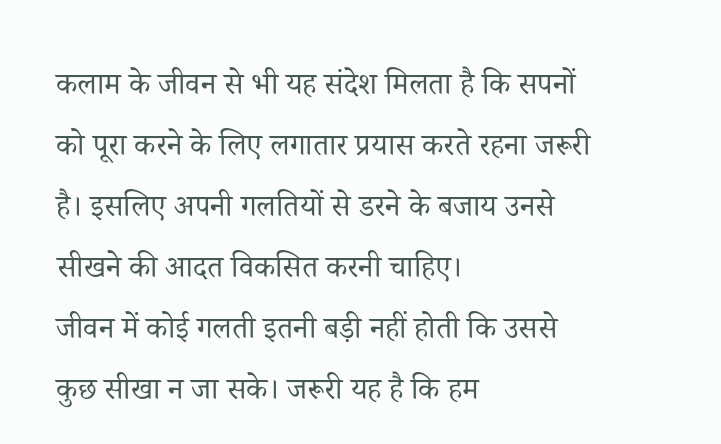कलाम के जीवन से भी यह संदेश मिलता है कि सपनों को पूरा करने के लिए लगातार प्रयास करते रहना जरूरी है। इसलिए अपनी गलतियों से डरने के बजाय उनसे सीखने की आदत विकसित करनी चाहिए।
जीवन में कोई गलती इतनी बड़ी नहीं होती कि उससे कुछ सीखा न जा सके। जरूरी यह है कि हम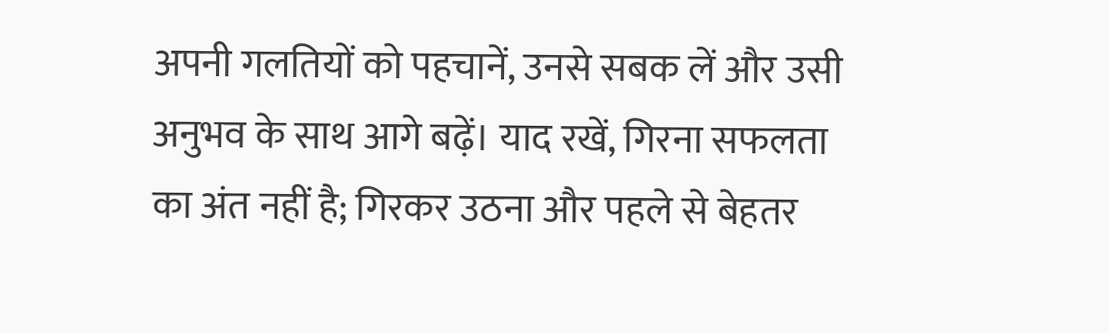अपनी गलतियों को पहचानें, उनसे सबक लें और उसी अनुभव के साथ आगे बढ़ें। याद रखें, गिरना सफलता का अंत नहीं है; गिरकर उठना और पहले से बेहतर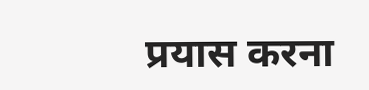प्रयास करना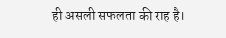ही असली सफलता की राह है।